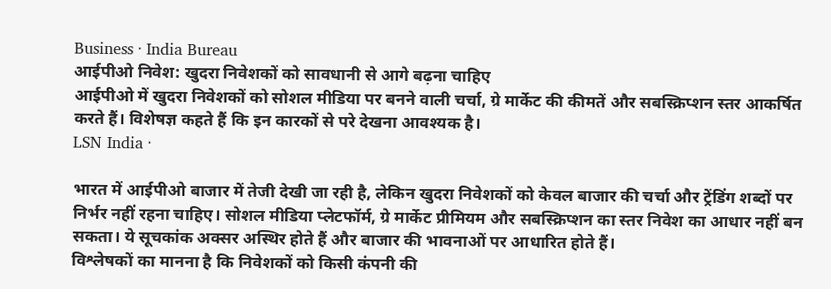Business · India Bureau
आईपीओ निवेश: खुदरा निवेशकों को सावधानी से आगे बढ़ना चाहिए
आईपीओ में खुदरा निवेशकों को सोशल मीडिया पर बनने वाली चर्चा, ग्रे मार्केट की कीमतें और सबस्क्रिप्शन स्तर आकर्षित करते हैं। विशेषज्ञ कहते हैं कि इन कारकों से परे देखना आवश्यक है।
LSN India ·

भारत में आईपीओ बाजार में तेजी देखी जा रही है, लेकिन खुदरा निवेशकों को केवल बाजार की चर्चा और ट्रेंडिंग शब्दों पर निर्भर नहीं रहना चाहिए। सोशल मीडिया प्लेटफॉर्म, ग्रे मार्केट प्रीमियम और सबस्क्रिप्शन का स्तर निवेश का आधार नहीं बन सकता। ये सूचकांक अक्सर अस्थिर होते हैं और बाजार की भावनाओं पर आधारित होते हैं।
विश्लेषकों का मानना है कि निवेशकों को किसी कंपनी की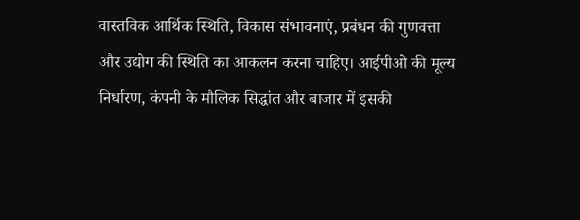वास्तविक आर्थिक स्थिति, विकास संभावनाएं, प्रबंधन की गुणवत्ता और उद्योग की स्थिति का आकलन करना चाहिए। आईपीओ की मूल्य निर्धारण, कंपनी के मौलिक सिद्धांत और बाजार में इसकी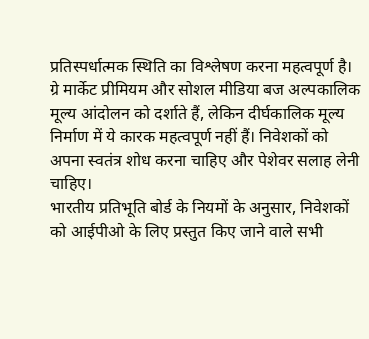प्रतिस्पर्धात्मक स्थिति का विश्लेषण करना महत्वपूर्ण है।
ग्रे मार्केट प्रीमियम और सोशल मीडिया बज अल्पकालिक मूल्य आंदोलन को दर्शाते हैं, लेकिन दीर्घकालिक मूल्य निर्माण में ये कारक महत्वपूर्ण नहीं हैं। निवेशकों को अपना स्वतंत्र शोध करना चाहिए और पेशेवर सलाह लेनी चाहिए।
भारतीय प्रतिभूति बोर्ड के नियमों के अनुसार, निवेशकों को आईपीओ के लिए प्रस्तुत किए जाने वाले सभी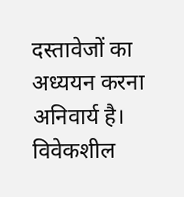दस्तावेजों का अध्ययन करना अनिवार्य है। विवेकशील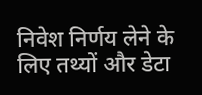निवेश निर्णय लेने के लिए तथ्यों और डेटा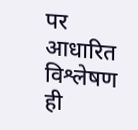पर आधारित विश्लेषण ही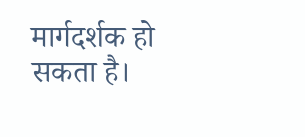मार्गदर्शक हो सकता है।